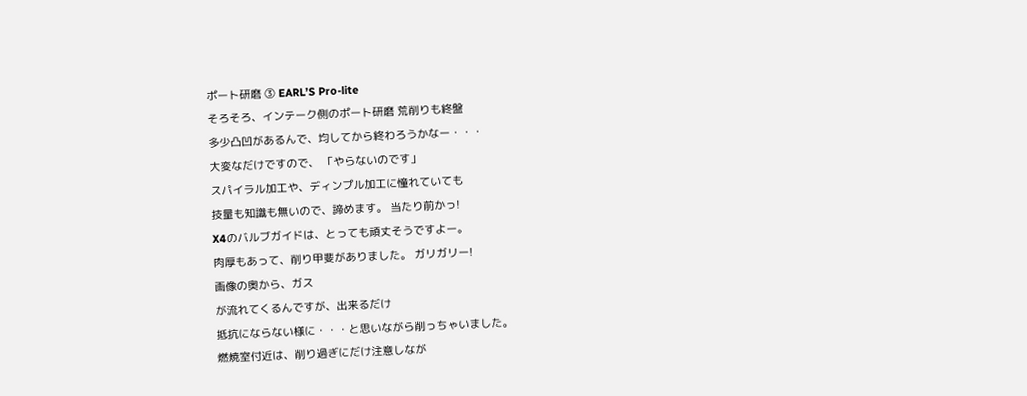ポート研磨 ③ EARL’S Pro-lite
そろそろ、インテーク側のポート研磨 荒削りも終盤
多少凸凹があるんで、均してから終わろうかなー・・・
大変なだけですので、 「やらないのです」
スパイラル加工や、ディンプル加工に憧れていても
技量も知識も無いので、諦めます。 当たり前かっ!
X4のバルブガイドは、とっても頑丈そうですよー。
肉厚もあって、削り甲斐がありました。 ガリガリー!
画像の奥から、ガス
が流れてくるんですが、出来るだけ
抵抗にならない様に・・・と思いながら削っちゃいました。
燃焼室付近は、削り過ぎにだけ注意しなが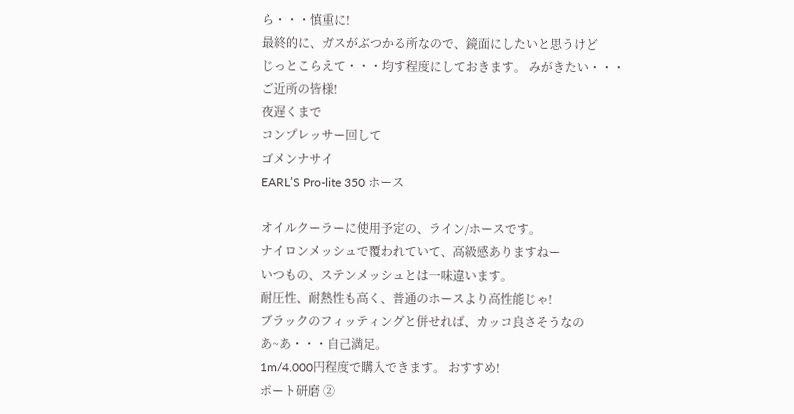ら・・・慎重に!
最終的に、ガスがぶつかる所なので、鏡面にしたいと思うけど
じっとこらえて・・・均す程度にしておきます。 みがきたい・・・
ご近所の皆様!
夜遅くまで
コンプレッサー回して
ゴメンナサイ
EARL’S Pro-lite 350 ホース

オイルクーラーに使用予定の、ライン/ホースです。
ナイロンメッシュで覆われていて、高級感ありますねー
いつもの、ステンメッシュとは一味違います。
耐圧性、耐熱性も高く、普通のホースより高性能じゃ!
ブラックのフィッティングと併せれば、カッコ良さそうなの
あ~あ・・・自己満足。
1m/4.000円程度で購入できます。 おすすめ!
ポート研磨 ②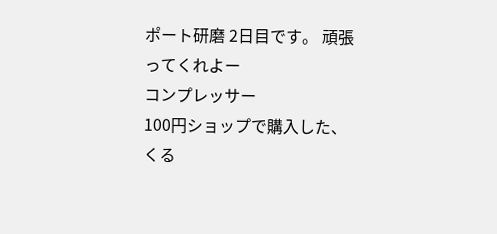ポート研磨 2日目です。 頑張ってくれよー
コンプレッサー
100円ショップで購入した、くる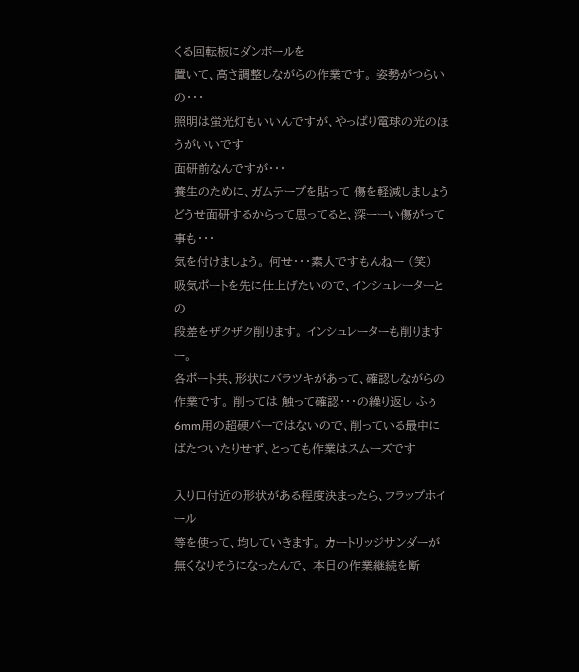くる回転板にダンボールを
置いて、高さ調整しながらの作業です。 姿勢がつらいの・・・
照明は蛍光灯もいいんですが、やっぱり電球の光のほうがいいです
面研前なんですが・・・
養生のために、ガムテープを貼って 傷を軽減しましょう
どうせ面研するからって思ってると、深ーーい傷がって事も・・・
気を付けましょう。 何せ・・・素人ですもんねー (笑)
吸気ポートを先に仕上げたいので、インシュレーターとの
段差をザクザク削ります。 インシュレーターも削りますー。
各ポート共、形状にバラツキがあって、確認しながらの
作業です。 削っては 触って確認・・・の繰り返し ふぅ
6mm用の超硬バーではないので、削っている最中に
ばたついたりせず、とっても作業はスムーズです

入り口付近の形状がある程度決まったら、フラップホイール
等を使って、均していきます。 カートリッジサンダーが
無くなりそうになったんで、 本日の作業継続を断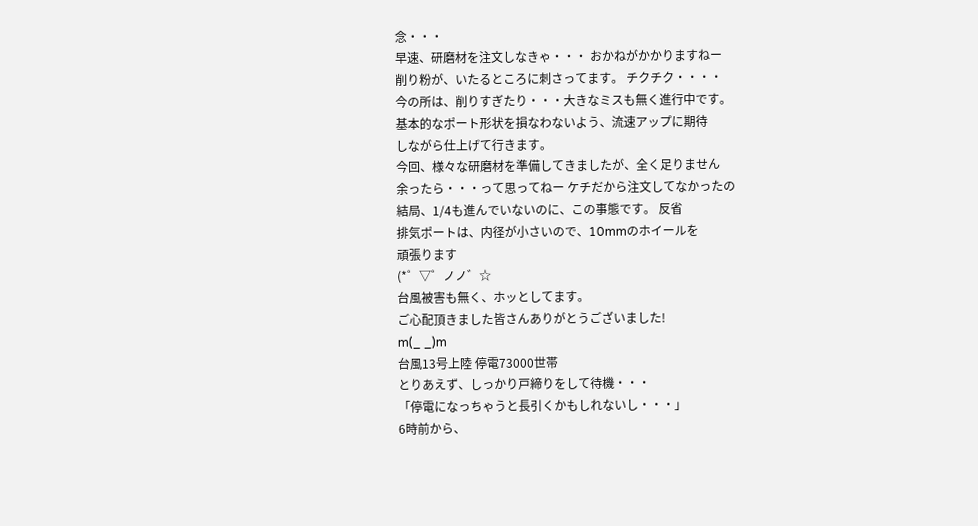念・・・
早速、研磨材を注文しなきゃ・・・ おかねがかかりますねー
削り粉が、いたるところに刺さってます。 チクチク・・・・
今の所は、削りすぎたり・・・大きなミスも無く進行中です。
基本的なポート形状を損なわないよう、流速アップに期待
しながら仕上げて行きます。
今回、様々な研磨材を準備してきましたが、全く足りません
余ったら・・・って思ってねー ケチだから注文してなかったの
結局、1/4も進んでいないのに、この事態です。 反省
排気ポートは、内径が小さいので、10mmのホイールを
頑張ります
(*゜▽゜ノノ゛☆
台風被害も無く、ホッとしてます。
ご心配頂きました皆さんありがとうございました!
m(_ _)m
台風13号上陸 停電73000世帯
とりあえず、しっかり戸締りをして待機・・・
「停電になっちゃうと長引くかもしれないし・・・」
6時前から、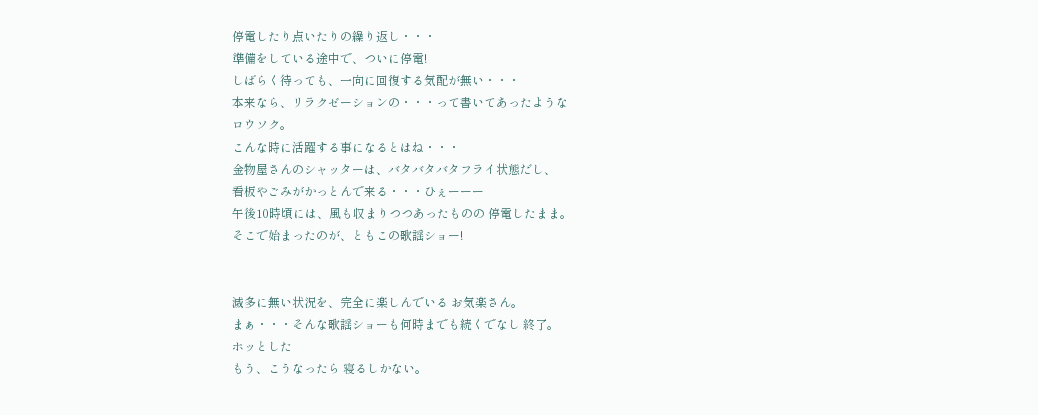停電したり点いたりの繰り返し・・・
準備をしている途中で、ついに停電!
しばらく待っても、一向に回復する気配が無い・・・
本来なら、リラクゼーションの・・・って書いてあったような
ロウソク。
こんな時に活躍する事になるとはね・・・
金物屋さんのシャッターは、バタバタバタフライ状態だし、
看板やごみがかっとんで来る・・・ひぇーーー
午後10時頃には、風も収まりつつあったものの 停電したまま。
そこで始まったのが、ともこの歌謡ショー!


滅多に無い状況を、完全に楽しんでいる お気楽さん。
まぁ・・・そんな歌謡ショーも何時までも続くでなし 終了。
ホッとした
もう、こうなったら 寝るしかない。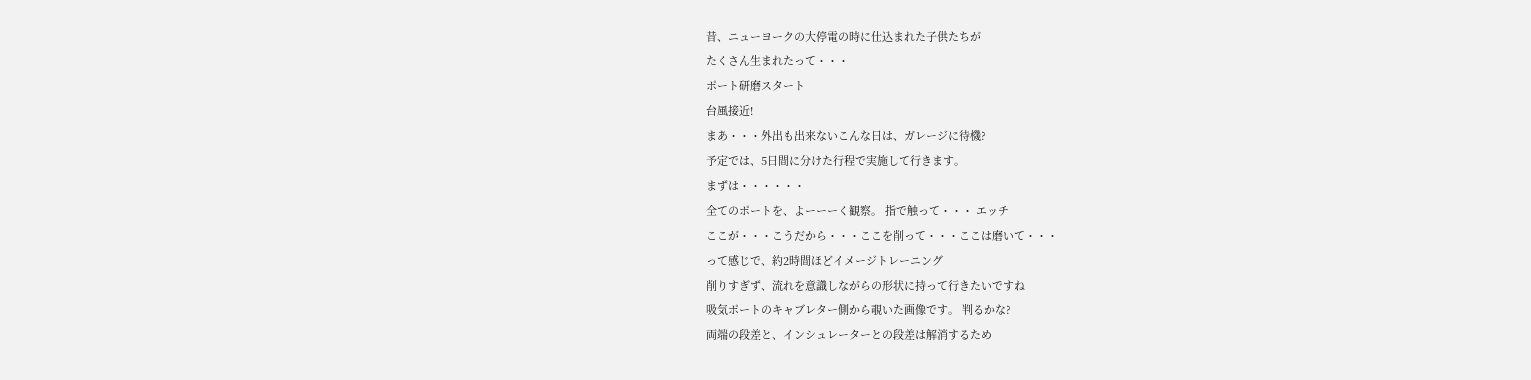昔、ニューヨークの大停電の時に仕込まれた子供たちが
たくさん生まれたって・・・
ポート研磨スタート
台風接近!
まあ・・・外出も出来ないこんな日は、ガレージに待機?
予定では、5日間に分けた行程で実施して行きます。
まずは・・・・・・
全てのポートを、よーーーく観察。 指で触って・・・ エッチ
ここが・・・こうだから・・・ここを削って・・・ここは磨いて・・・
って感じで、約2時間ほどイメージトレーニング
削りすぎず、流れを意識しながらの形状に持って行きたいですね
吸気ポートのキャブレター側から覗いた画像です。 判るかな?
両端の段差と、インシュレーターとの段差は解消するため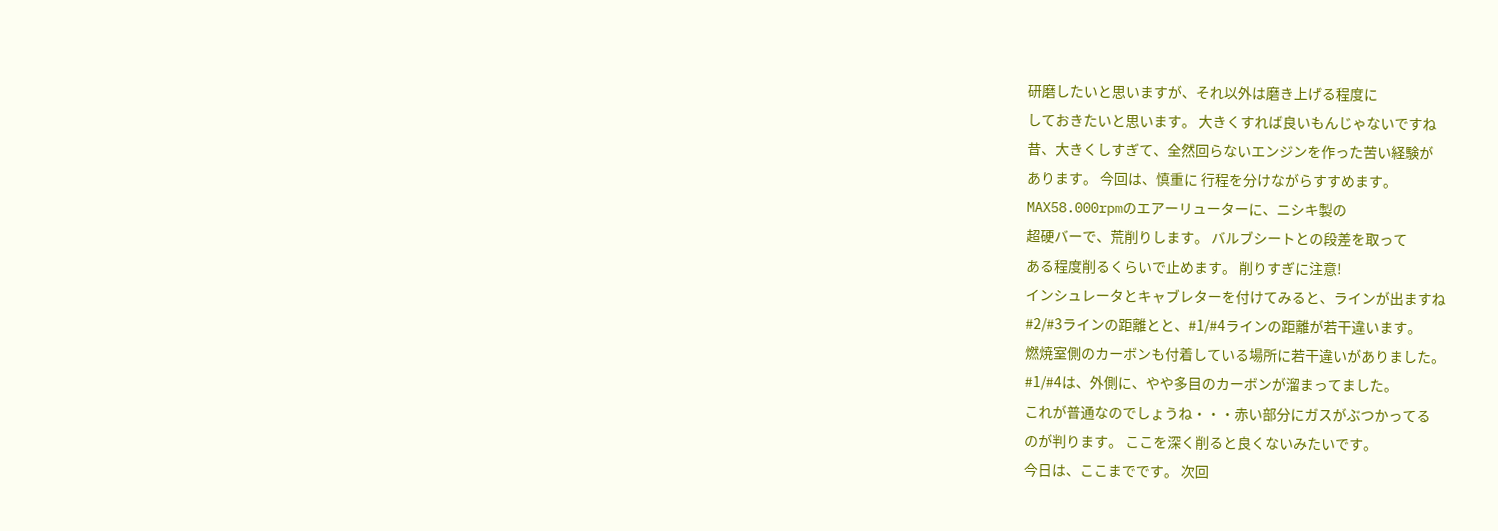研磨したいと思いますが、それ以外は磨き上げる程度に
しておきたいと思います。 大きくすれば良いもんじゃないですね
昔、大きくしすぎて、全然回らないエンジンを作った苦い経験が
あります。 今回は、慎重に 行程を分けながらすすめます。
MAX58.000rpmのエアーリューターに、ニシキ製の
超硬バーで、荒削りします。 バルブシートとの段差を取って
ある程度削るくらいで止めます。 削りすぎに注意!
インシュレータとキャブレターを付けてみると、ラインが出ますね
#2/#3ラインの距離とと、#1/#4ラインの距離が若干違います。
燃焼室側のカーボンも付着している場所に若干違いがありました。
#1/#4は、外側に、やや多目のカーボンが溜まってました。
これが普通なのでしょうね・・・赤い部分にガスがぶつかってる
のが判ります。 ここを深く削ると良くないみたいです。
今日は、ここまでです。 次回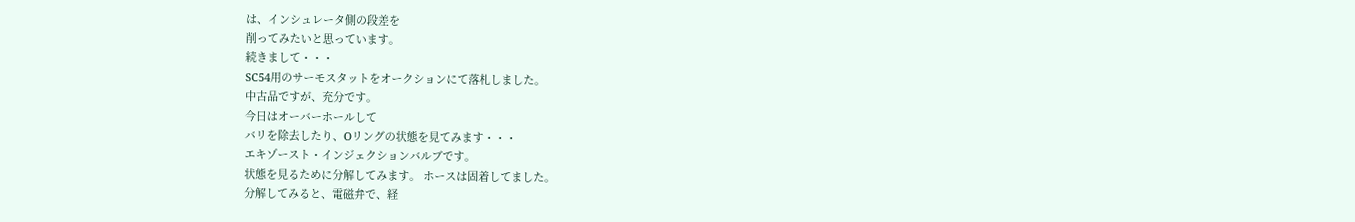は、インシュレータ側の段差を
削ってみたいと思っています。
続きまして・・・
SC54用のサーモスタットをオークションにて落札しました。
中古品ですが、充分です。
今日はオーバーホールして
バリを除去したり、Oリングの状態を見てみます・・・
エキゾースト・インジェクションバルブです。
状態を見るために分解してみます。 ホースは固着してました。
分解してみると、電磁弁で、経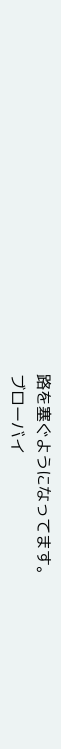路を塞ぐようになってます。
ブローバイ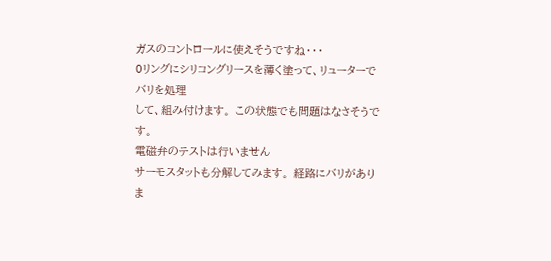ガスのコントロールに使えそうですね・・・
Oリングにシリコングリースを薄く塗って、リューターでバリを処理
して、組み付けます。 この状態でも問題はなさそうです。
電磁弁のテストは行いません
サーモスタットも分解してみます。 経路にバリがありま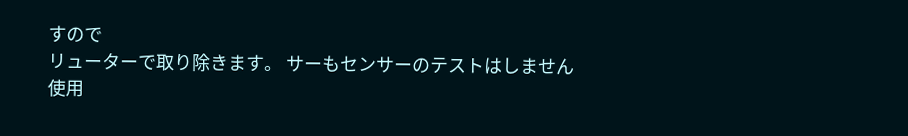すので
リューターで取り除きます。 サーもセンサーのテストはしません
使用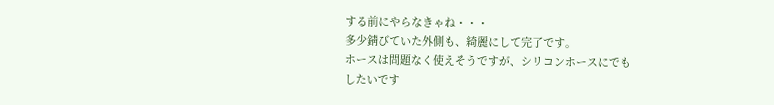する前にやらなきゃね・・・
多少錆びていた外側も、綺麗にして完了です。
ホースは問題なく使えそうですが、シリコンホースにでも
したいです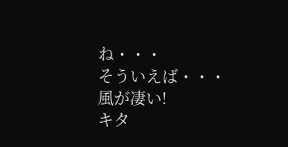ね・・・
そういえば・・・
風が凄い!
キタ